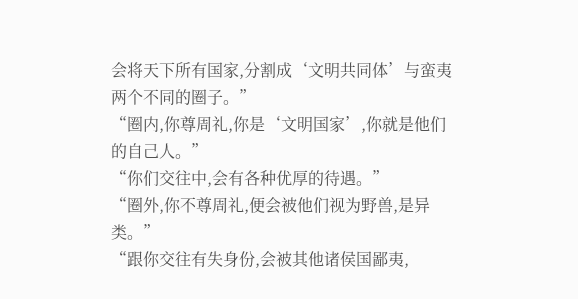会将天下所有国家,分割成‘文明共同体’与蛮夷两个不同的圈子。”
“圈内,你尊周礼,你是‘文明国家’,你就是他们的自己人。”
“你们交往中,会有各种优厚的待遇。”
“圈外,你不尊周礼,便会被他们视为野兽,是异类。”
“跟你交往有失身份,会被其他诸侯国鄙夷,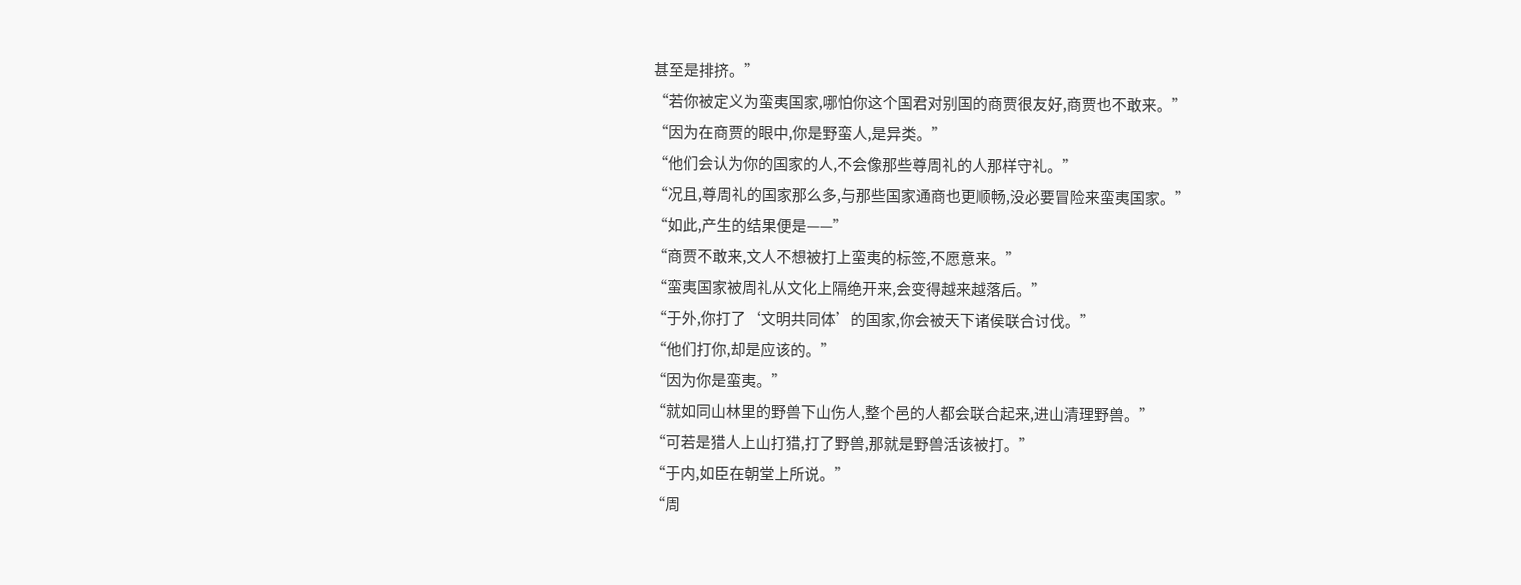甚至是排挤。”
“若你被定义为蛮夷国家,哪怕你这个国君对别国的商贾很友好,商贾也不敢来。”
“因为在商贾的眼中,你是野蛮人,是异类。”
“他们会认为你的国家的人,不会像那些尊周礼的人那样守礼。”
“况且,尊周礼的国家那么多,与那些国家通商也更顺畅,没必要冒险来蛮夷国家。”
“如此,产生的结果便是——”
“商贾不敢来,文人不想被打上蛮夷的标签,不愿意来。”
“蛮夷国家被周礼从文化上隔绝开来,会变得越来越落后。”
“于外,你打了‘文明共同体’的国家,你会被天下诸侯联合讨伐。”
“他们打你,却是应该的。”
“因为你是蛮夷。”
“就如同山林里的野兽下山伤人,整个邑的人都会联合起来,进山清理野兽。”
“可若是猎人上山打猎,打了野兽,那就是野兽活该被打。”
“于内,如臣在朝堂上所说。”
“周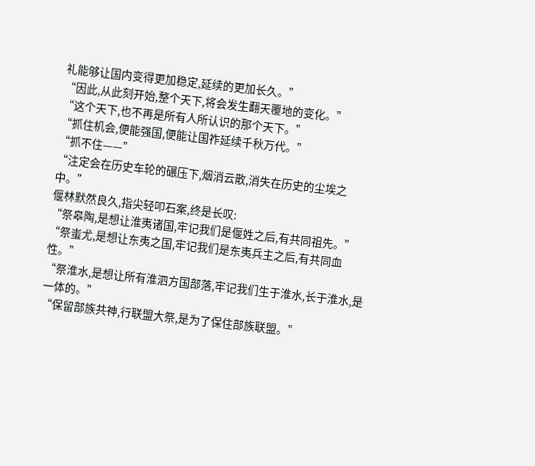礼能够让国内变得更加稳定,延续的更加长久。”
“因此,从此刻开始,整个天下,将会发生翻天覆地的变化。”
“这个天下,也不再是所有人所认识的那个天下。”
“抓住机会,便能强国,便能让国祚延续千秋万代。”
“抓不住——”
“注定会在历史车轮的碾压下,烟消云散,消失在历史的尘埃之中。”
偃林默然良久,指尖轻叩石案,终是长叹:
“祭皋陶,是想让淮夷诸国,牢记我们是偃姓之后,有共同祖先。”
“祭蚩尤,是想让东夷之国,牢记我们是东夷兵主之后,有共同血性。”
“祭淮水,是想让所有淮泗方国部落,牢记我们生于淮水,长于淮水,是一体的。”
“保留部族共神,行联盟大祭,是为了保住部族联盟。”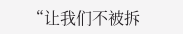“让我们不被拆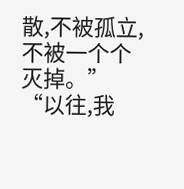散,不被孤立,不被一个个灭掉。”
“以往,我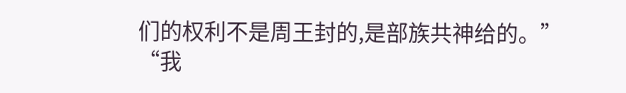们的权利不是周王封的,是部族共神给的。”
“我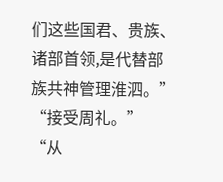们这些国君、贵族、诸部首领,是代替部族共神管理淮泗。”
“接受周礼。”
“从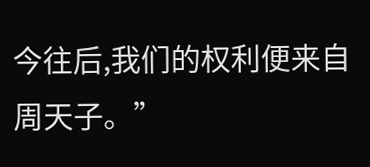今往后,我们的权利便来自周天子。”